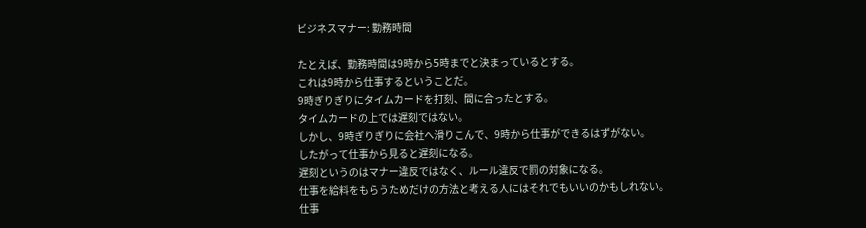ビジネスマナー: 勤務時間

たとえば、勤務時間は9時から5時までと決まっているとする。
これは9時から仕事するということだ。
9時ぎりぎりにタイムカードを打刻、間に合ったとする。
タイムカードの上では遅刻ではない。
しかし、9時ぎりぎりに会社へ滑りこんで、9時から仕事ができるはずがない。
したがって仕事から見ると遅刻になる。
遅刻というのはマナー違反ではなく、ルール違反で罰の対象になる。
仕事を給料をもらうためだけの方法と考える人にはそれでもいいのかもしれない。
仕事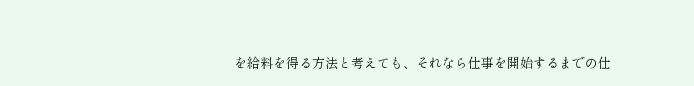を給料を得る方法と考えても、それなら仕事を開始するまでの仕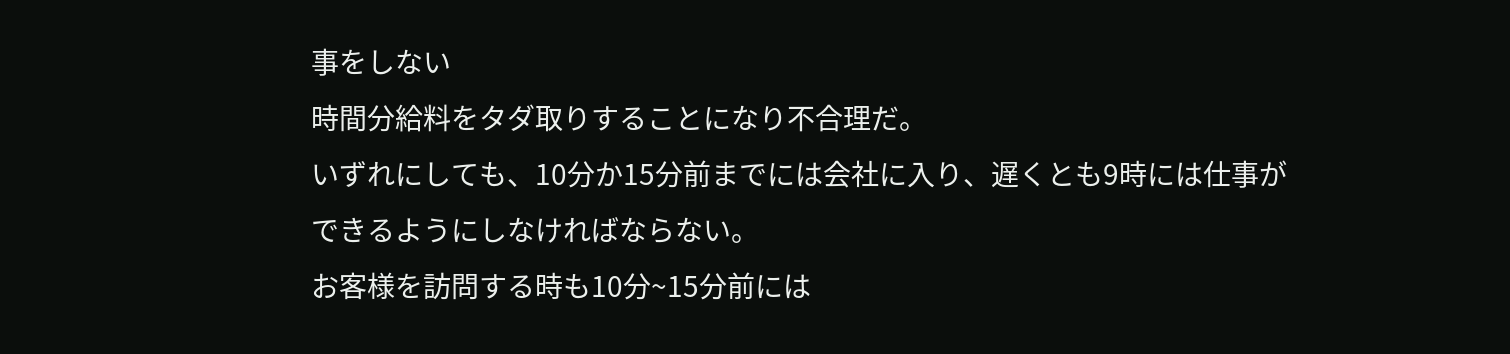事をしない
時間分給料をタダ取りすることになり不合理だ。
いずれにしても、10分か15分前までには会社に入り、遅くとも9時には仕事が
できるようにしなければならない。
お客様を訪問する時も10分~15分前には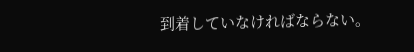到着していなければならない。